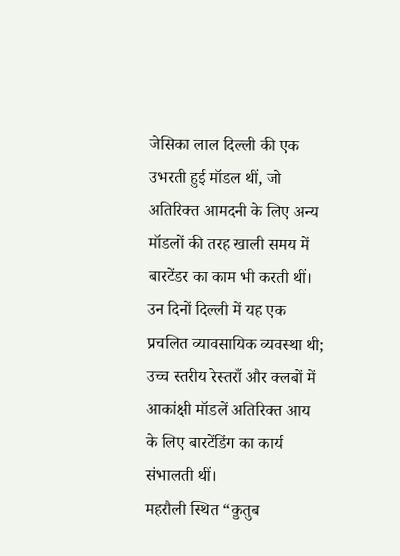जेसिका लाल दिल्ली की एक उभरती हुई मॉडल थीं, जो अतिरिक्त आमदनी के लिए अन्य मॉडलों की तरह खाली समय में बारटेंडर का काम भी करती थीं। उन दिनों दिल्ली में यह एक प्रचलित व्यावसायिक व्यवस्था थी; उच्च स्तरीय रेस्तराँ और क्लबों में आकांक्षी मॉडलें अतिरिक्त आय के लिए बारटेंडिंग का कार्य संभालती थीं।
महरौली स्थित “क़ुतुब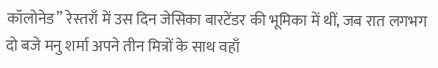कॉलोनेड” रेस्तराँ में उस दिन जेसिका बारटेंडर की भूमिका में थीं, जब रात लगभग दो बजे मनु शर्मा अपने तीन मित्रों के साथ वहाँ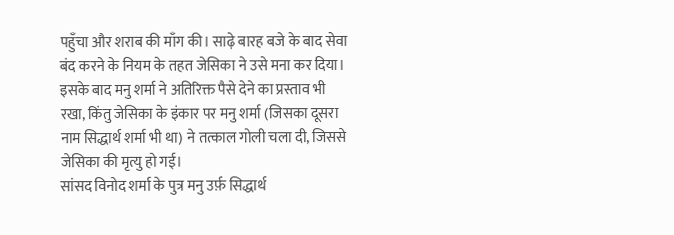पहुँचा और शराब की माँग की। साढ़े बारह बजे के बाद सेवा बंद करने के नियम के तहत जेसिका ने उसे मना कर दिया। इसके बाद मनु शर्मा ने अतिरिक्त पैसे देने का प्रस्ताव भी रखा, किंतु जेसिका के इंकार पर मनु शर्मा (जिसका दूसरा नाम सिद्धार्थ शर्मा भी था) ने तत्काल गोली चला दी, जिससे जेसिका की मृत्यु हो गई।
सांसद विनोद शर्मा के पुत्र मनु उर्फ़ सिद्धार्थ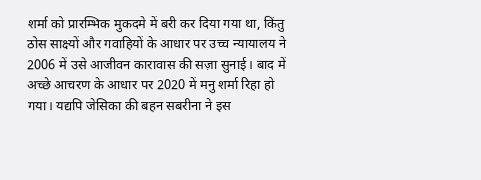शर्मा को प्रारम्भिक मुकदमे में बरी कर दिया गया था, किंतु ठोस साक्ष्यों और गवाहियों के आधार पर उच्च न्यायालय ने 2006 में उसे आजीवन कारावास की सज़ा सुनाई। बाद में अच्छे आचरण के आधार पर 2020 में मनु शर्मा रिहा हो गया। यद्यपि जेसिका की बहन सबरीना ने इस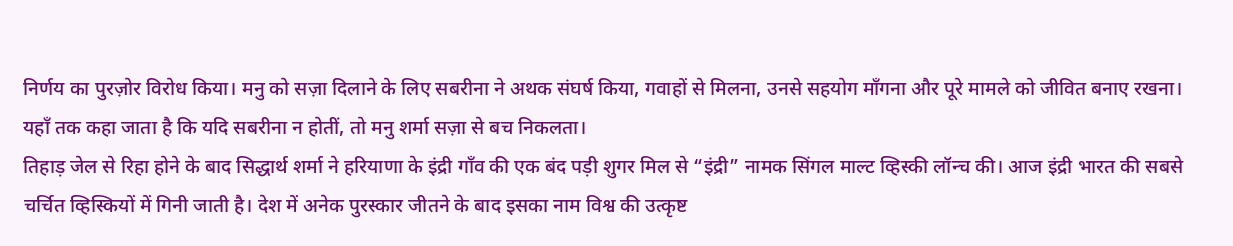निर्णय का पुरज़ोर विरोध किया। मनु को सज़ा दिलाने के लिए सबरीना ने अथक संघर्ष किया, गवाहों से मिलना, उनसे सहयोग माँगना और पूरे मामले को जीवित बनाए रखना। यहाँ तक कहा जाता है कि यदि सबरीना न होतीं, तो मनु शर्मा सज़ा से बच निकलता।
तिहाड़ जेल से रिहा होने के बाद सिद्धार्थ शर्मा ने हरियाणा के इंद्री गाँव की एक बंद पड़ी शुगर मिल से “इंद्री” नामक सिंगल माल्ट व्हिस्की लॉन्च की। आज इंद्री भारत की सबसे चर्चित व्हिस्कियों में गिनी जाती है। देश में अनेक पुरस्कार जीतने के बाद इसका नाम विश्व की उत्कृष्ट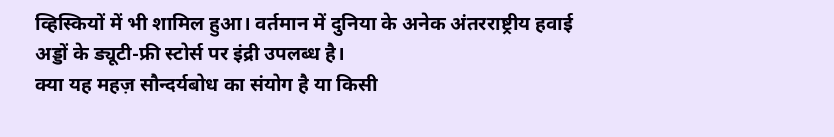व्हिस्कियों में भी शामिल हुआ। वर्तमान में दुनिया के अनेक अंतरराष्ट्रीय हवाई अड्डों के ड्यूटी-फ्री स्टोर्स पर इंद्री उपलब्ध है।
क्या यह महज़ सौन्दर्यबोध का संयोग है या किसी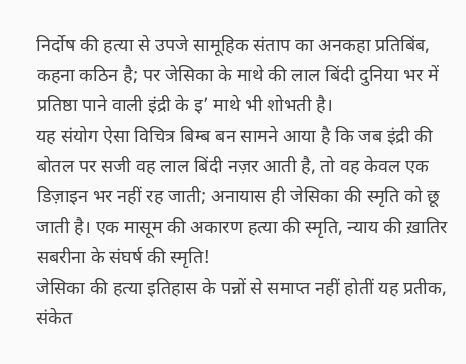निर्दोष की हत्या से उपजे सामूहिक संताप का अनकहा प्रतिबिंब, कहना कठिन है; पर जेसिका के माथे की लाल बिंदी दुनिया भर में प्रतिष्ठा पाने वाली इंद्री के इ’ माथे भी शोभती है।
यह संयोग ऐसा विचित्र बिम्ब बन सामने आया है कि जब इंद्री की बोतल पर सजी वह लाल बिंदी नज़र आती है, तो वह केवल एक डिज़ाइन भर नहीं रह जाती; अनायास ही जेसिका की स्मृति को छू जाती है। एक मासूम की अकारण हत्या की स्मृति, न्याय की ख़ातिर सबरीना के संघर्ष की स्मृति!
जेसिका की हत्या इतिहास के पन्नों से समाप्त नहीं होतीं यह प्रतीक, संकेत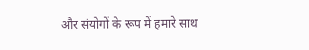और संयोगों के रूप में हमारे साथ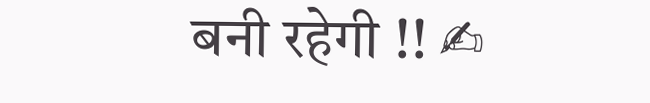बनी रहेगी !! ✍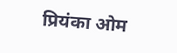प्रियंका ओम